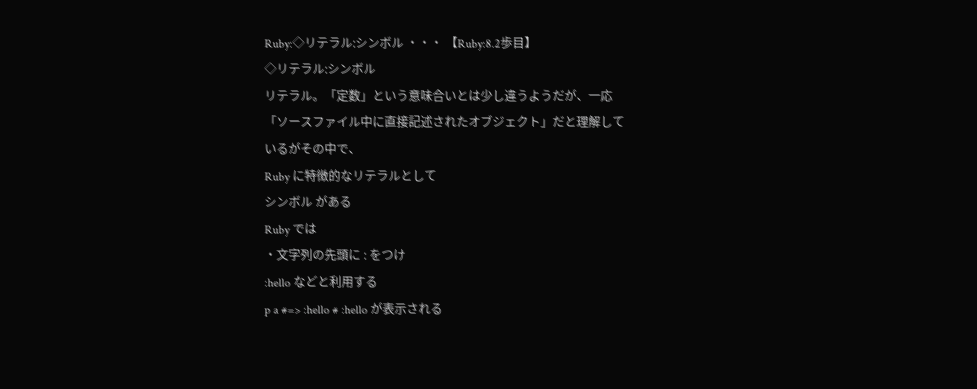Ruby:◇リテラル:シンボル ・・・ 【Ruby:8.2歩目】
◇リテラル:シンボル
リテラル。「定数」という意味合いとは少し違うようだが、一応
「ソースファイル中に直接記述されたオブジェクト」だと理解して
いるがその中で、
Ruby に特徴的なリテラルとして
シンボル がある
Ruby では
・文字列の先頭に : をつけ
:hello などと利用する
p a #=> :hello # :hello が表示される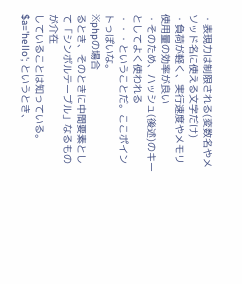・表現力は制限される(変数名やメソッド名に使える文字だけ)
・負荷が軽く、実行速度やメモリ使用量の効率が良い
・そのため、ハッシュ(後述)のキーとしてよく使われる
・・・ということだ。ここポイントっぽいな。
※phpの場合
るとき、そのときに中間要素として「シンボルテーブル」なるものが介在
していることは知っている。
$a='hello'; というとき、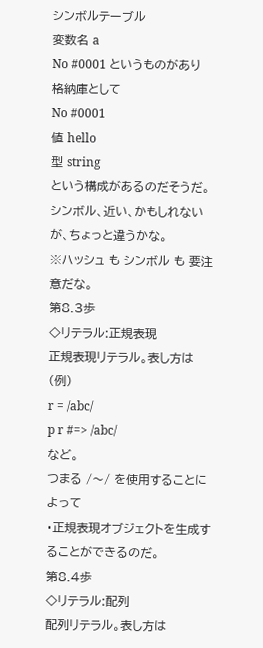シンボルテーブル
変数名 a
No #0001 というものがあり
格納庫として
No #0001
値 hello
型 string
という構成があるのだそうだ。シンボル、近い、かもしれないが、ちょっと違うかな。
※ハッシュ も シンボル も 要注意だな。
第8.3歩
◇リテラル:正規表現
正規表現リテラル。表し方は
(例)
r = /abc/
p r #=> /abc/
など。
つまる /〜/ を使用することによって
・正規表現オブジェクトを生成することができるのだ。
第8.4歩
◇リテラル:配列
配列リテラル。表し方は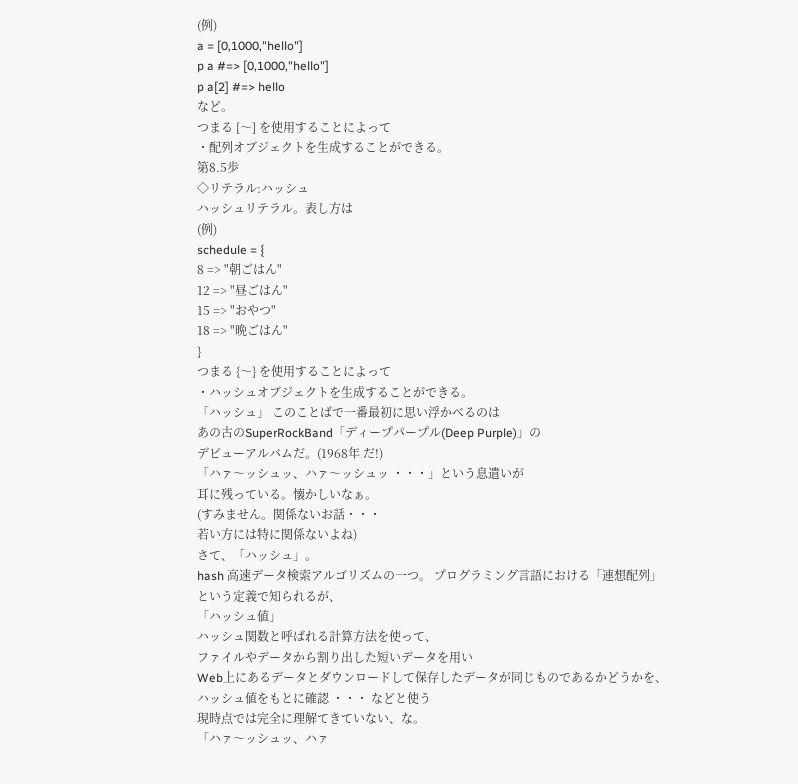(例)
a = [0,1000,"hello"]
p a #=> [0,1000,"hello"]
p a[2] #=> hello
など。
つまる [〜] を使用することによって
・配列オブジェクトを生成することができる。
第8.5歩
◇リテラル:ハッシュ
ハッシュリテラル。表し方は
(例)
schedule = {
8 => "朝ごはん"
12 => "昼ごはん"
15 => "おやつ"
18 => "晩ごはん"
}
つまる {〜} を使用することによって
・ハッシュオブジェクトを生成することができる。
「ハッシュ」 このことばで一番最初に思い浮かべるのは
あの古のSuperRockBand「ディープパープル(Deep Purple)」の
デビューアルバムだ。(1968年 だ!)
「ハァ〜ッシュッ、ハァ〜ッシュッ ・・・」という息遣いが
耳に残っている。懐かしいなぁ。
(すみません。関係ないお話・・・
若い方には特に関係ないよね)
さて、「ハッシュ」。
hash 高速データ検索アルゴリズムの一つ。 プログラミング言語における「連想配列」
という定義で知られるが、
「ハッシュ値」
ハッシュ関数と呼ばれる計算方法を使って、
ファイルやデータから割り出した短いデータを用い
Web上にあるデータとダウンロードして保存したデータが同じものであるかどうかを、
ハッシュ値をもとに確認 ・・・ などと使う
現時点では完全に理解てきていない、な。
「ハァ〜ッシュッ、ハァ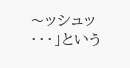〜ッシュッ ・・・」という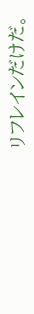リフレインだけだ。